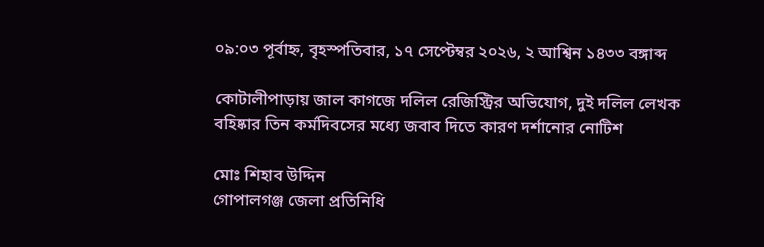০৯:০৩ পূর্বাহ্ন, বৃহস্পতিবার, ১৭ সেপ্টেম্বর ২০২৬, ২ আশ্বিন ১৪৩৩ বঙ্গাব্দ

কোটালীপাড়ায় জাল কাগজে দলিল রেজিস্ট্রির অভিযোগ, দুই দলিল লেখক বহিষ্কার তিন কর্মদিবসের মধ্যে জবাব দিতে কারণ দর্শানোর নোটিশ

মোঃ শিহাব উদ্দিন
গোপালগঞ্জ জেলা প্রতিনিধি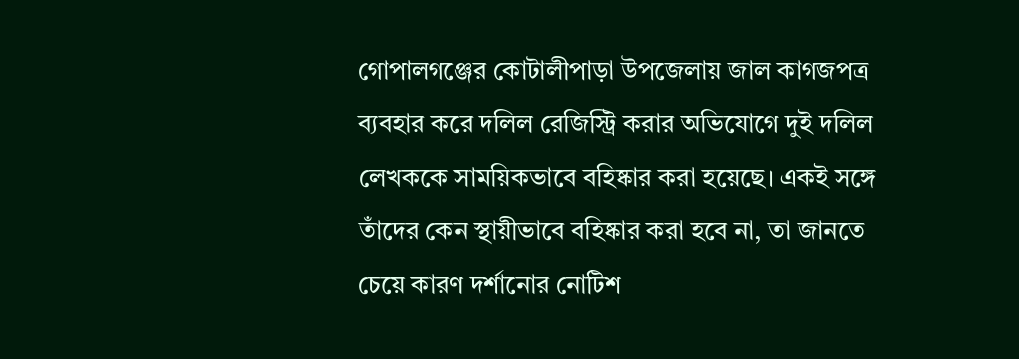গোপালগঞ্জের কোটালীপাড়া উপজেলায় জাল কাগজপত্র ব্যবহার করে দলিল রেজিস্ট্রি করার অভিযোগে দুই দলিল লেখককে সাময়িকভাবে বহিষ্কার করা হয়েছে। একই সঙ্গে তাঁদের কেন স্থায়ীভাবে বহিষ্কার করা হবে না, তা জানতে চেয়ে কারণ দর্শানোর নোটিশ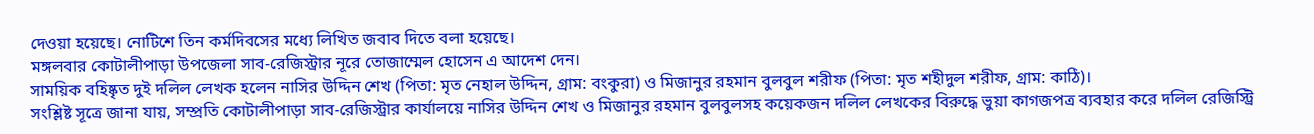দেওয়া হয়েছে। নোটিশে তিন কর্মদিবসের মধ্যে লিখিত জবাব দিতে বলা হয়েছে।
মঙ্গলবার কোটালীপাড়া উপজেলা সাব-রেজিস্ট্রার নূরে তোজাম্মেল হোসেন এ আদেশ দেন।
সাময়িক বহিষ্কৃত দুই দলিল লেখক হলেন নাসির উদ্দিন শেখ (পিতা: মৃত নেহাল উদ্দিন, গ্রাম: বংকুরা) ও মিজানুর রহমান বুলবুল শরীফ (পিতা: মৃত শহীদুল শরীফ, গ্রাম: কাঠি)।
সংশ্লিষ্ট সূত্রে জানা যায়, সম্প্রতি কোটালীপাড়া সাব-রেজিস্ট্রার কার্যালয়ে নাসির উদ্দিন শেখ ও মিজানুর রহমান বুলবুলসহ কয়েকজন দলিল লেখকের বিরুদ্ধে ভুয়া কাগজপত্র ব্যবহার করে দলিল রেজিস্ট্রি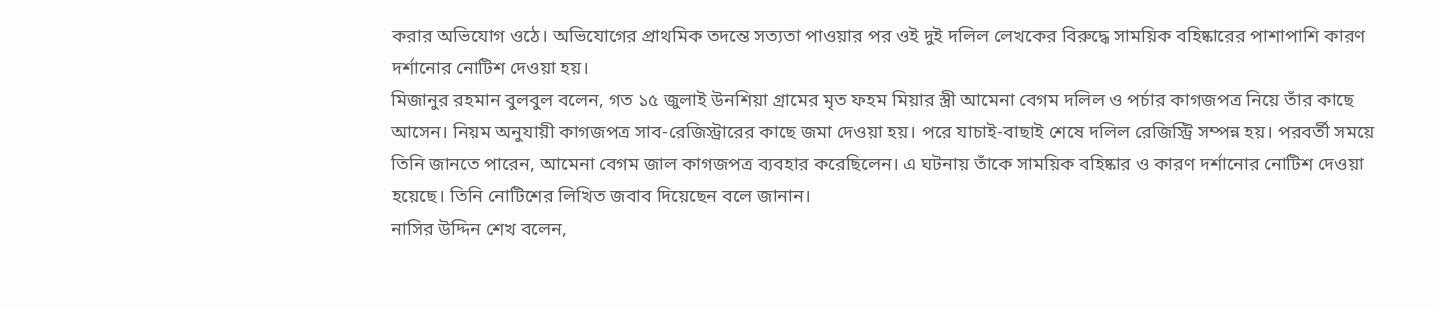করার অভিযোগ ওঠে। অভিযোগের প্রাথমিক তদন্তে সত্যতা পাওয়ার পর ওই দুই দলিল লেখকের বিরুদ্ধে সাময়িক বহিষ্কারের পাশাপাশি কারণ দর্শানোর নোটিশ দেওয়া হয়।
মিজানুর রহমান বুলবুল বলেন, গত ১৫ জুলাই উনশিয়া গ্রামের মৃত ফহম মিয়ার স্ত্রী আমেনা বেগম দলিল ও পর্চার কাগজপত্র নিয়ে তাঁর কাছে আসেন। নিয়ম অনুযায়ী কাগজপত্র সাব-রেজিস্ট্রারের কাছে জমা দেওয়া হয়। পরে যাচাই-বাছাই শেষে দলিল রেজিস্ট্রি সম্পন্ন হয়। পরবর্তী সময়ে তিনি জানতে পারেন, আমেনা বেগম জাল কাগজপত্র ব্যবহার করেছিলেন। এ ঘটনায় তাঁকে সাময়িক বহিষ্কার ও কারণ দর্শানোর নোটিশ দেওয়া হয়েছে। তিনি নোটিশের লিখিত জবাব দিয়েছেন বলে জানান।
নাসির উদ্দিন শেখ বলেন,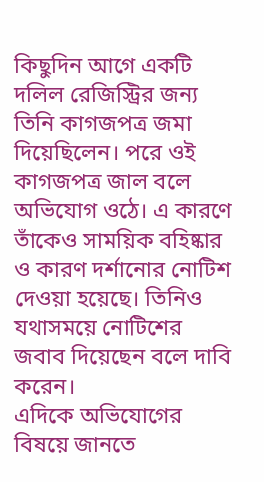কিছুদিন আগে একটি দলিল রেজিস্ট্রির জন্য তিনি কাগজপত্র জমা দিয়েছিলেন। পরে ওই কাগজপত্র জাল বলে অভিযোগ ওঠে। এ কারণে তাঁকেও সাময়িক বহিষ্কার ও কারণ দর্শানোর নোটিশ দেওয়া হয়েছে। তিনিও যথাসময়ে নোটিশের জবাব দিয়েছেন বলে দাবি করেন।
এদিকে অভিযোগের বিষয়ে জানতে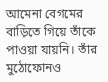আমেনা বেগমের বাড়িতে গিয়ে তাঁকে পাওয়া যায়নি। তাঁর মুঠোফোনও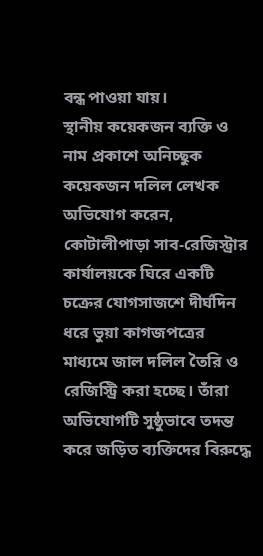বন্ধ পাওয়া যায়।
স্থানীয় কয়েকজন ব্যক্তি ও নাম প্রকাশে অনিচ্ছুক কয়েকজন দলিল লেখক অভিযোগ করেন, কোটালীপাড়া সাব-রেজিস্ট্রার কার্যালয়কে ঘিরে একটি চক্রের যোগসাজশে দীর্ঘদিন ধরে ভুয়া কাগজপত্রের মাধ্যমে জাল দলিল তৈরি ও রেজিস্ট্রি করা হচ্ছে। তাঁরা অভিযোগটি সুষ্ঠুভাবে তদন্ত করে জড়িত ব্যক্তিদের বিরুদ্ধে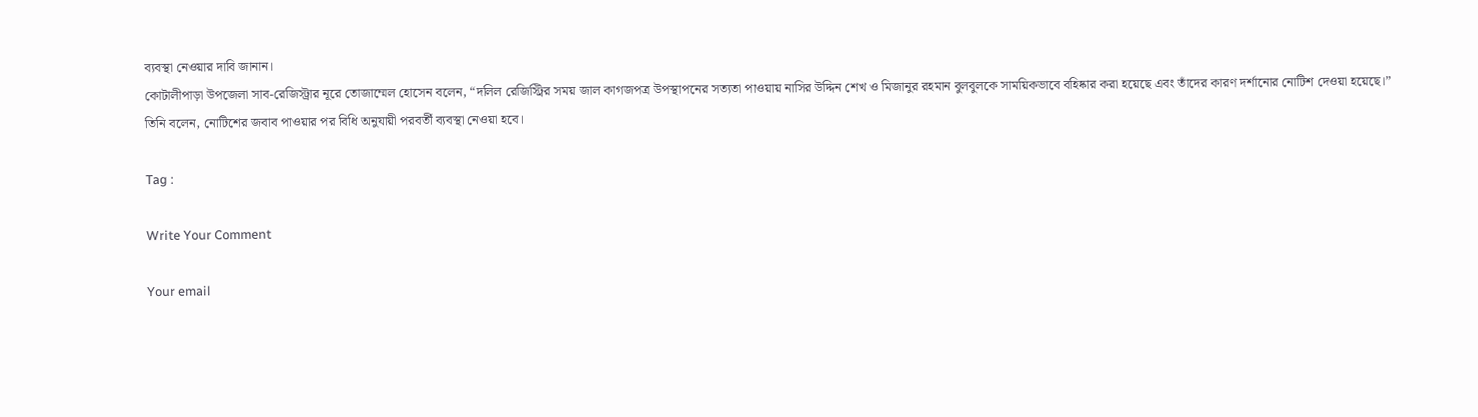ব্যবস্থা নেওয়ার দাবি জানান।
কোটালীপাড়া উপজেলা সাব-রেজিস্ট্রার নূরে তোজাম্মেল হোসেন বলেন, “দলিল রেজিস্ট্রির সময় জাল কাগজপত্র উপস্থাপনের সত্যতা পাওয়ায় নাসির উদ্দিন শেখ ও মিজানুর রহমান বুলবুলকে সাময়িকভাবে বহিষ্কার করা হয়েছে এবং তাঁদের কারণ দর্শানোর নোটিশ দেওয়া হয়েছে।”
তিনি বলেন, নোটিশের জবাব পাওয়ার পর বিধি অনুযায়ী পরবর্তী ব্যবস্থা নেওয়া হবে।

Tag :

Write Your Comment

Your email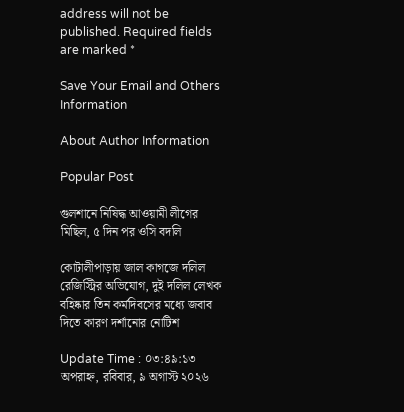address will not be published. Required fields are marked *

Save Your Email and Others Information

About Author Information

Popular Post

গুলশানে নিষিদ্ধ আওয়ামী লীগের মিছিল, ৫ দিন পর ওসি বদলি

কোটালীপাড়ায় জাল কাগজে দলিল রেজিস্ট্রির অভিযোগ, দুই দলিল লেখক বহিষ্কার তিন কর্মদিবসের মধ্যে জবাব দিতে কারণ দর্শানোর নোটিশ

Update Time : ০৩:৪৯:১৩ অপরাহ্ন, রবিবার, ৯ অগাস্ট ২০২৬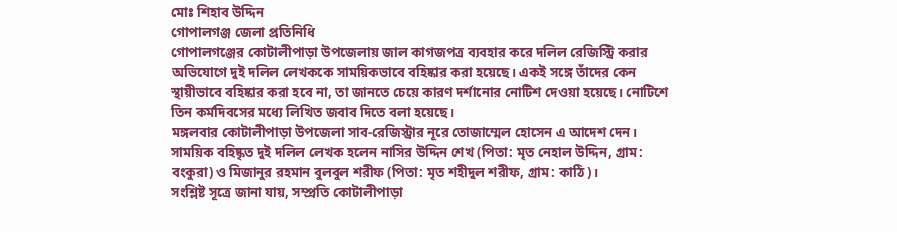মোঃ শিহাব উদ্দিন
গোপালগঞ্জ জেলা প্রতিনিধি
গোপালগঞ্জের কোটালীপাড়া উপজেলায় জাল কাগজপত্র ব্যবহার করে দলিল রেজিস্ট্রি করার অভিযোগে দুই দলিল লেখককে সাময়িকভাবে বহিষ্কার করা হয়েছে। একই সঙ্গে তাঁদের কেন স্থায়ীভাবে বহিষ্কার করা হবে না, তা জানতে চেয়ে কারণ দর্শানোর নোটিশ দেওয়া হয়েছে। নোটিশে তিন কর্মদিবসের মধ্যে লিখিত জবাব দিতে বলা হয়েছে।
মঙ্গলবার কোটালীপাড়া উপজেলা সাব-রেজিস্ট্রার নূরে তোজাম্মেল হোসেন এ আদেশ দেন।
সাময়িক বহিষ্কৃত দুই দলিল লেখক হলেন নাসির উদ্দিন শেখ (পিতা: মৃত নেহাল উদ্দিন, গ্রাম: বংকুরা) ও মিজানুর রহমান বুলবুল শরীফ (পিতা: মৃত শহীদুল শরীফ, গ্রাম: কাঠি)।
সংশ্লিষ্ট সূত্রে জানা যায়, সম্প্রতি কোটালীপাড়া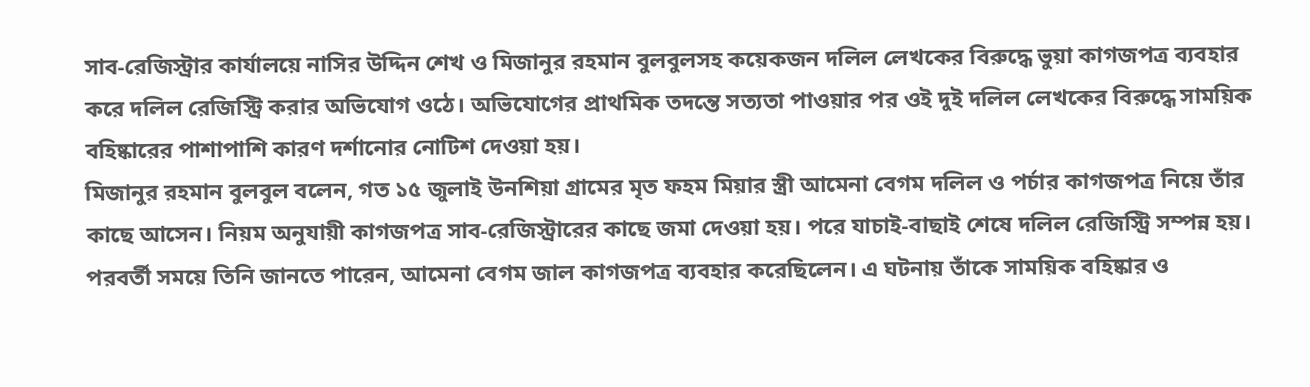সাব-রেজিস্ট্রার কার্যালয়ে নাসির উদ্দিন শেখ ও মিজানুর রহমান বুলবুলসহ কয়েকজন দলিল লেখকের বিরুদ্ধে ভুয়া কাগজপত্র ব্যবহার করে দলিল রেজিস্ট্রি করার অভিযোগ ওঠে। অভিযোগের প্রাথমিক তদন্তে সত্যতা পাওয়ার পর ওই দুই দলিল লেখকের বিরুদ্ধে সাময়িক বহিষ্কারের পাশাপাশি কারণ দর্শানোর নোটিশ দেওয়া হয়।
মিজানুর রহমান বুলবুল বলেন, গত ১৫ জুলাই উনশিয়া গ্রামের মৃত ফহম মিয়ার স্ত্রী আমেনা বেগম দলিল ও পর্চার কাগজপত্র নিয়ে তাঁর কাছে আসেন। নিয়ম অনুযায়ী কাগজপত্র সাব-রেজিস্ট্রারের কাছে জমা দেওয়া হয়। পরে যাচাই-বাছাই শেষে দলিল রেজিস্ট্রি সম্পন্ন হয়। পরবর্তী সময়ে তিনি জানতে পারেন, আমেনা বেগম জাল কাগজপত্র ব্যবহার করেছিলেন। এ ঘটনায় তাঁকে সাময়িক বহিষ্কার ও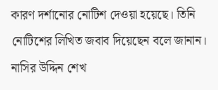কারণ দর্শানোর নোটিশ দেওয়া হয়েছে। তিনি নোটিশের লিখিত জবাব দিয়েছেন বলে জানান।
নাসির উদ্দিন শেখ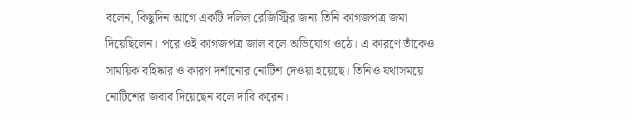বলেন, কিছুদিন আগে একটি দলিল রেজিস্ট্রির জন্য তিনি কাগজপত্র জমা দিয়েছিলেন। পরে ওই কাগজপত্র জাল বলে অভিযোগ ওঠে। এ কারণে তাঁকেও সাময়িক বহিষ্কার ও কারণ দর্শানোর নোটিশ দেওয়া হয়েছে। তিনিও যথাসময়ে নোটিশের জবাব দিয়েছেন বলে দাবি করেন।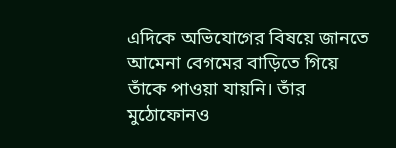এদিকে অভিযোগের বিষয়ে জানতে আমেনা বেগমের বাড়িতে গিয়ে তাঁকে পাওয়া যায়নি। তাঁর মুঠোফোনও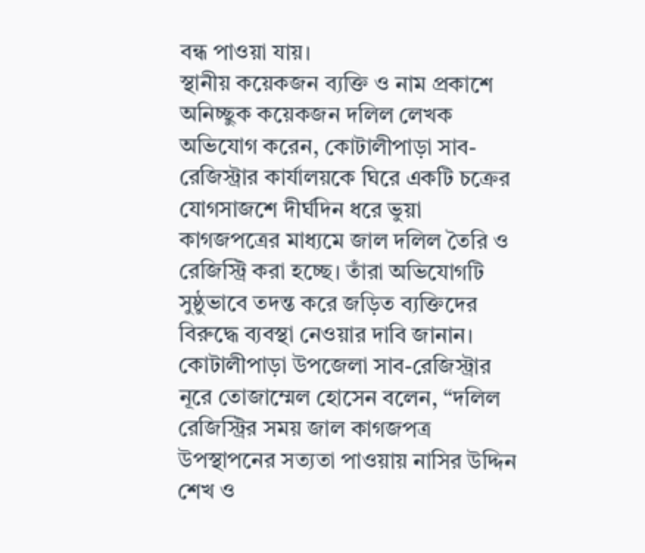বন্ধ পাওয়া যায়।
স্থানীয় কয়েকজন ব্যক্তি ও নাম প্রকাশে অনিচ্ছুক কয়েকজন দলিল লেখক অভিযোগ করেন, কোটালীপাড়া সাব-রেজিস্ট্রার কার্যালয়কে ঘিরে একটি চক্রের যোগসাজশে দীর্ঘদিন ধরে ভুয়া কাগজপত্রের মাধ্যমে জাল দলিল তৈরি ও রেজিস্ট্রি করা হচ্ছে। তাঁরা অভিযোগটি সুষ্ঠুভাবে তদন্ত করে জড়িত ব্যক্তিদের বিরুদ্ধে ব্যবস্থা নেওয়ার দাবি জানান।
কোটালীপাড়া উপজেলা সাব-রেজিস্ট্রার নূরে তোজাম্মেল হোসেন বলেন, “দলিল রেজিস্ট্রির সময় জাল কাগজপত্র উপস্থাপনের সত্যতা পাওয়ায় নাসির উদ্দিন শেখ ও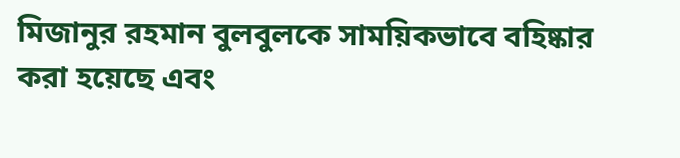মিজানুর রহমান বুলবুলকে সাময়িকভাবে বহিষ্কার করা হয়েছে এবং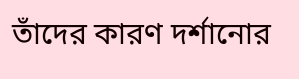তাঁদের কারণ দর্শানোর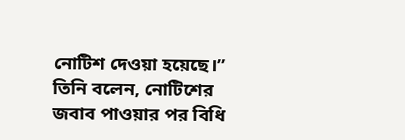নোটিশ দেওয়া হয়েছে।”
তিনি বলেন, নোটিশের জবাব পাওয়ার পর বিধি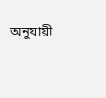অনুযায়ী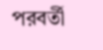পরবর্তী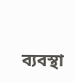ব্যবস্থা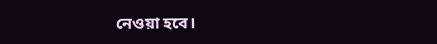নেওয়া হবে।